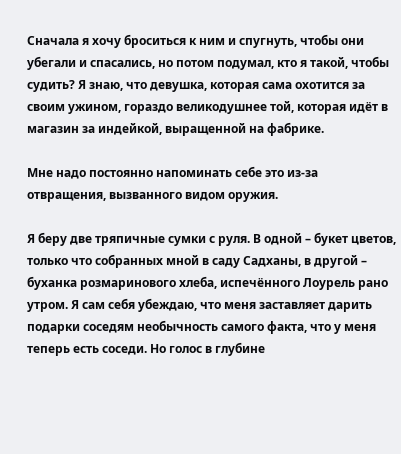Сначала я хочу броситься к ним и спугнуть, чтобы они убегали и спасались, но потом подумал, кто я такой, чтобы судить? Я знаю, что девушка, которая сама охотится за своим ужином, гораздо великодушнее той, которая идёт в магазин за индейкой, выращенной на фабрике.

Мне надо постоянно напоминать себе это из-за отвращения, вызванного видом оружия.

Я беру две тряпичные сумки с руля. В одной – букет цветов, только что собранных мной в саду Садханы, в другой – буханка розмаринового хлеба, испечённого Лоурель рано утром. Я сам себя убеждаю, что меня заставляет дарить подарки соседям необычность самого факта, что у меня теперь есть соседи. Но голос в глубине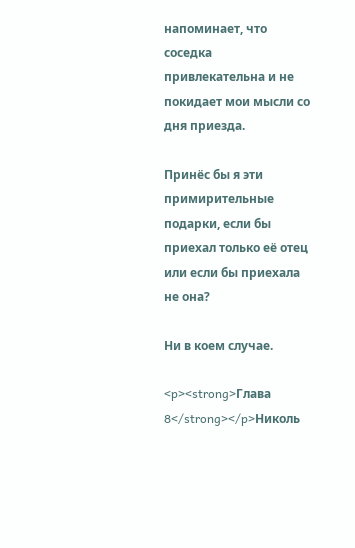напоминает, что соседка привлекательна и не покидает мои мысли со дня приезда.

Принёс бы я эти примирительные подарки, если бы приехал только её отец или если бы приехала не она?

Ни в коем случае.

<p><strong>Глава 8</strong></p>Николь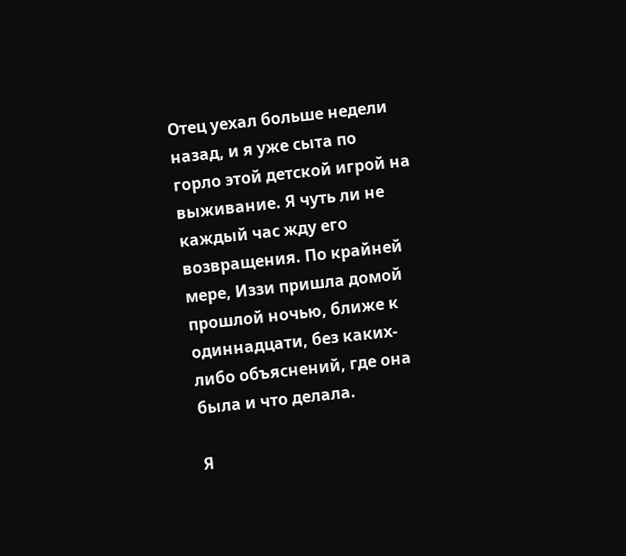Отец уехал больше недели назад, и я уже сыта по горло этой детской игрой на выживание. Я чуть ли не каждый час жду его возвращения. По крайней мере, Иззи пришла домой прошлой ночью, ближе к одиннадцати, без каких-либо объяснений, где она была и что делала.

Я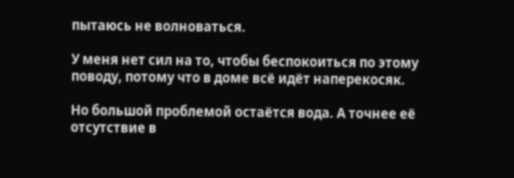пытаюсь не волноваться.

У меня нет сил на то, чтобы беспокоиться по этому поводу, потому что в доме всё идёт наперекосяк.

Но большой проблемой остаётся вода. А точнее её отсутствие в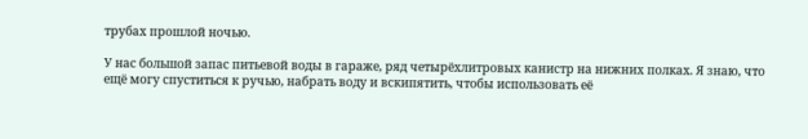трубах прошлой ночью.

У нас большой запас питьевой воды в гараже, ряд четырёхлитровых канистр на нижних полках. Я знаю, что ещё могу спуститься к ручью, набрать воду и вскипятить, чтобы использовать её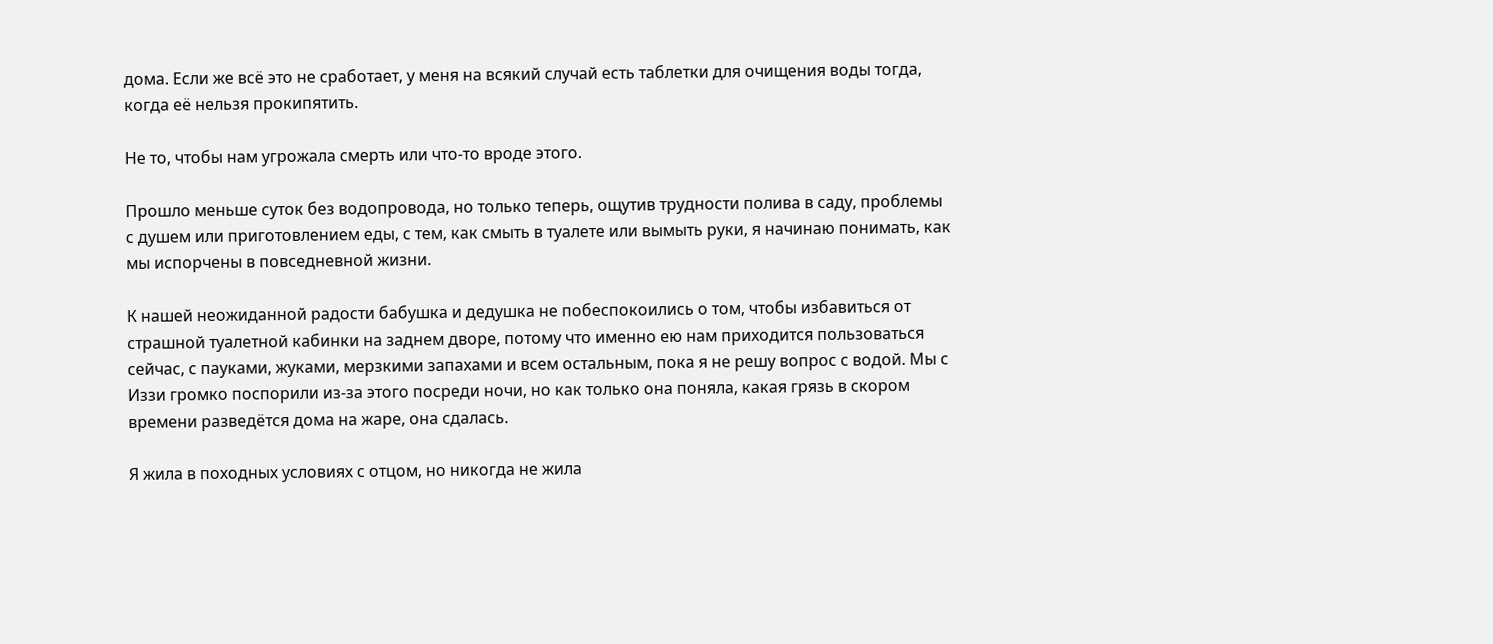дома. Если же всё это не сработает, у меня на всякий случай есть таблетки для очищения воды тогда, когда её нельзя прокипятить.

Не то, чтобы нам угрожала смерть или что-то вроде этого.

Прошло меньше суток без водопровода, но только теперь, ощутив трудности полива в саду, проблемы с душем или приготовлением еды, с тем, как смыть в туалете или вымыть руки, я начинаю понимать, как мы испорчены в повседневной жизни.

К нашей неожиданной радости бабушка и дедушка не побеспокоились о том, чтобы избавиться от страшной туалетной кабинки на заднем дворе, потому что именно ею нам приходится пользоваться сейчас, с пауками, жуками, мерзкими запахами и всем остальным, пока я не решу вопрос с водой. Мы с Иззи громко поспорили из-за этого посреди ночи, но как только она поняла, какая грязь в скором времени разведётся дома на жаре, она сдалась.

Я жила в походных условиях с отцом, но никогда не жила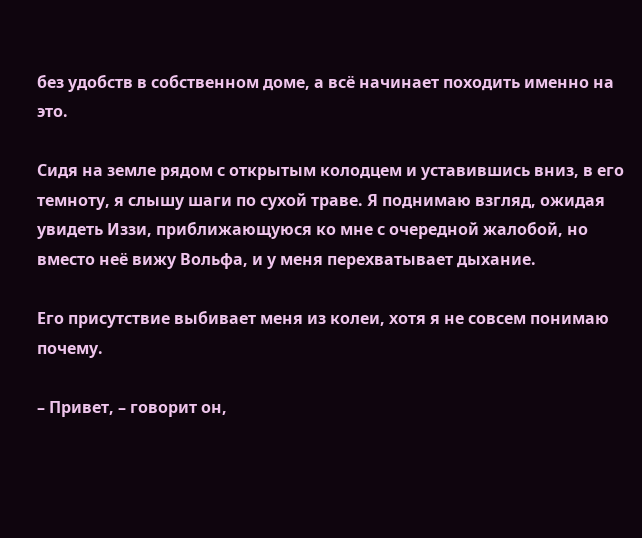без удобств в собственном доме, а всё начинает походить именно на это.

Сидя на земле рядом с открытым колодцем и уставившись вниз, в его темноту, я слышу шаги по сухой траве. Я поднимаю взгляд, ожидая увидеть Иззи, приближающуюся ко мне с очередной жалобой, но вместо неё вижу Вольфа, и у меня перехватывает дыхание.

Его присутствие выбивает меня из колеи, хотя я не совсем понимаю почему.

– Привет, – говорит он,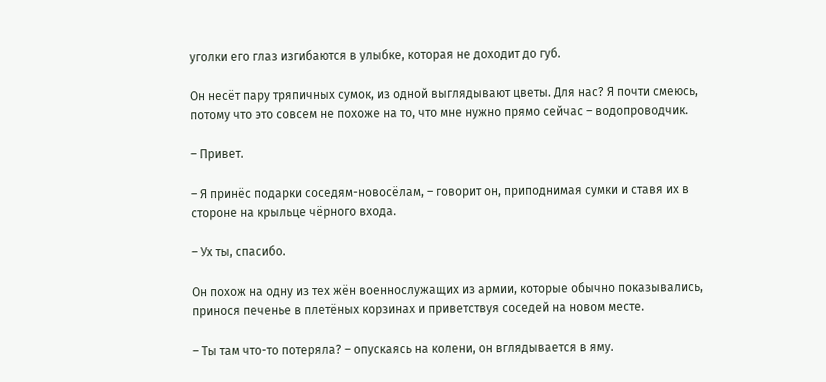уголки его глаз изгибаются в улыбке, которая не доходит до губ.

Он несёт пару тряпичных сумок, из одной выглядывают цветы. Для нас? Я почти смеюсь, потому что это совсем не похоже на то, что мне нужно прямо сейчас – водопроводчик.

– Привет.

– Я принёс подарки соседям-новосёлам, – говорит он, приподнимая сумки и ставя их в стороне на крыльце чёрного входа.

– Ух ты, спасибо.

Он похож на одну из тех жён военнослужащих из армии, которые обычно показывались, принося печенье в плетёных корзинах и приветствуя соседей на новом месте.

– Ты там что-то потеряла? – опускаясь на колени, он вглядывается в яму.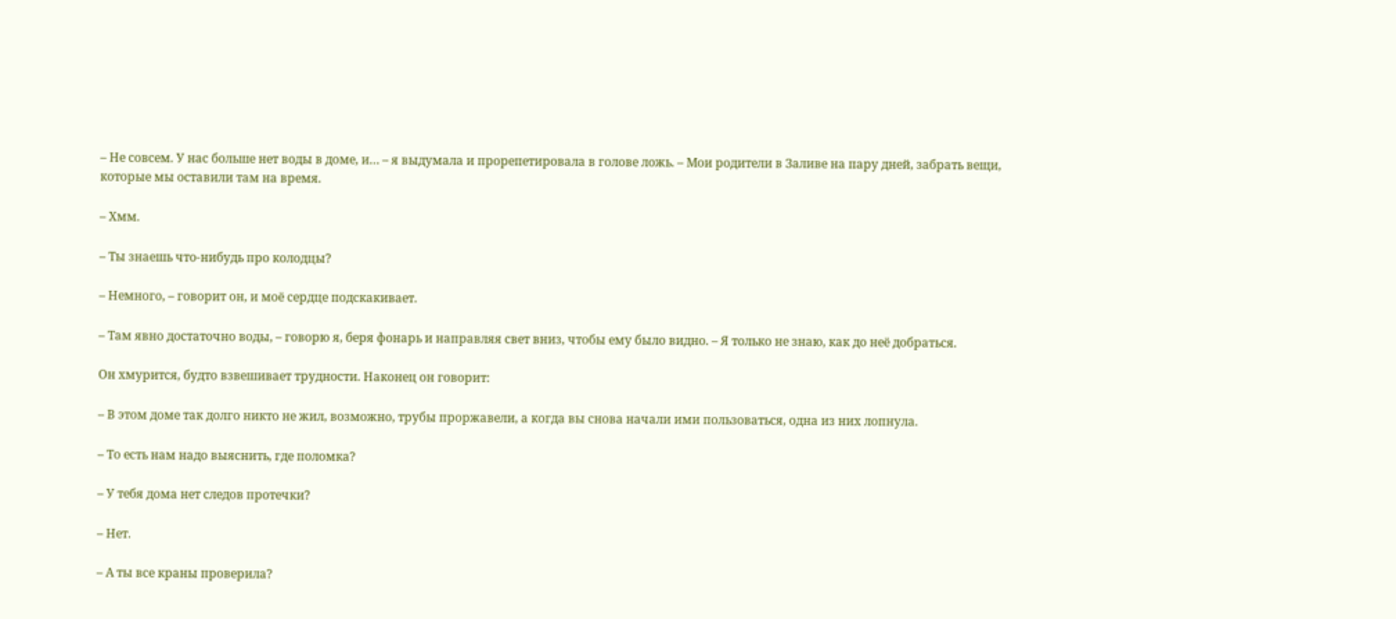– Не совсем. У нас больше нет воды в доме, и… – я выдумала и прорепетировала в голове ложь. – Мои родители в Заливе на пару дней, забрать вещи, которые мы оставили там на время.

– Хмм.

– Ты знаешь что-нибудь про колодцы?

– Немного, – говорит он, и моё сердце подскакивает.

– Там явно достаточно воды, – говорю я, беря фонарь и направляя свет вниз, чтобы ему было видно. – Я только не знаю, как до неё добраться.

Он хмурится, будто взвешивает трудности. Наконец он говорит:

– В этом доме так долго никто не жил, возможно, трубы проржавели, а когда вы снова начали ими пользоваться, одна из них лопнула.

– То есть нам надо выяснить, где поломка?

– У тебя дома нет следов протечки?

– Нет.

– А ты все краны проверила?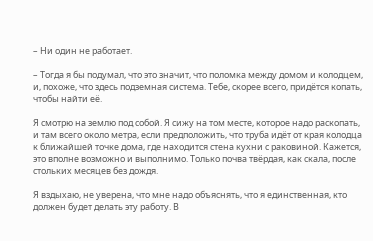– Ни один не работает.

– Тогда я бы подумал, что это значит, что поломка между домом и колодцем, и, похоже, что здесь подземная система. Тебе, скорее всего, придётся копать, чтобы найти её.

Я смотрю на землю под собой. Я сижу на том месте, которое надо раскопать, и там всего около метра, если предположить, что труба идёт от края колодца к ближайшей точке дома, где находится стена кухни с раковиной. Кажется, это вполне возможно и выполнимо. Только почва твёрдая, как скала, после стольких месяцев без дождя.

Я вздыхаю, не уверена, что мне надо объяснять, что я единственная, кто должен будет делать эту работу. В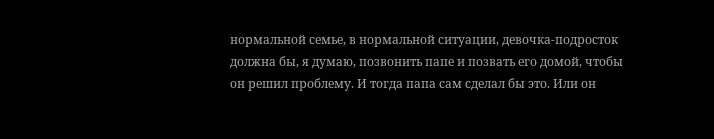нормальной семье, в нормальной ситуации, девочка-подросток должна бы, я думаю, позвонить папе и позвать его домой, чтобы он решил проблему. И тогда папа сам сделал бы это. Или он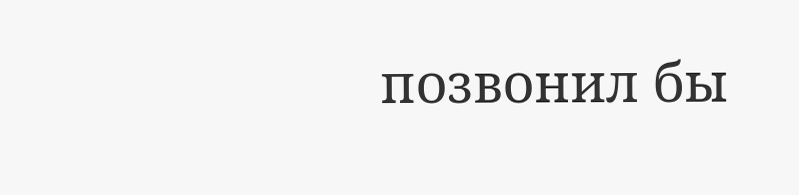позвонил бы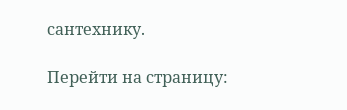сантехнику.

Перейти на страницу: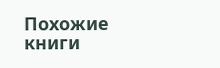Похожие книги